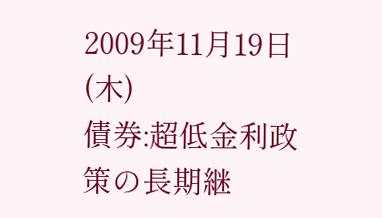2009年11月19日(木)
債券:超低金利政策の長期継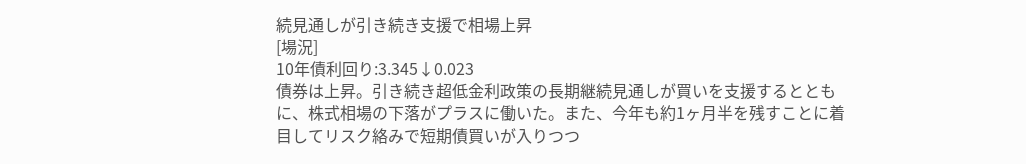続見通しが引き続き支援で相場上昇
[場況]
10年債利回り:3.345↓0.023
債券は上昇。引き続き超低金利政策の長期継続見通しが買いを支援するとともに、株式相場の下落がプラスに働いた。また、今年も約1ヶ月半を残すことに着目してリスク絡みで短期債買いが入りつつ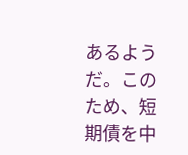あるようだ。このため、短期債を中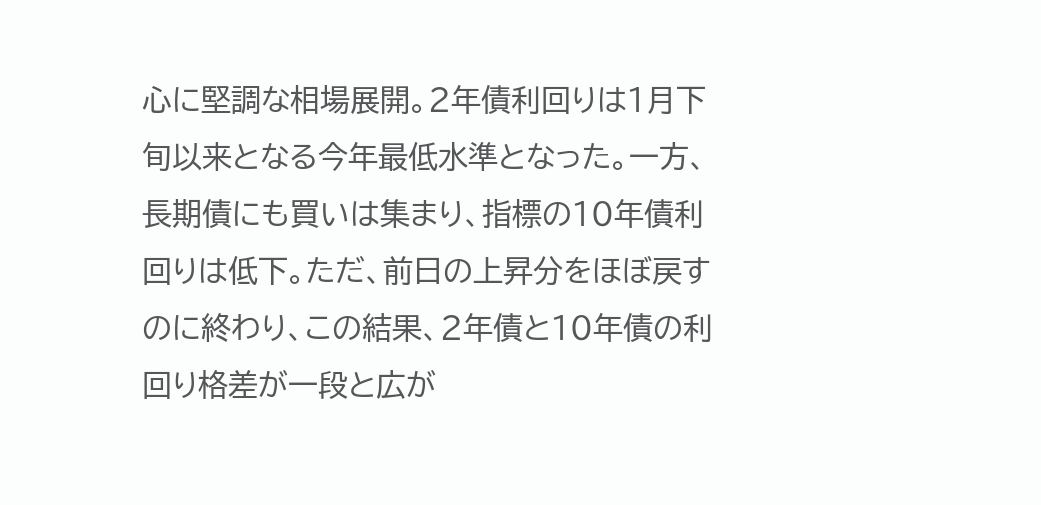心に堅調な相場展開。2年債利回りは1月下旬以来となる今年最低水準となった。一方、長期債にも買いは集まり、指標の10年債利回りは低下。ただ、前日の上昇分をほぼ戻すのに終わり、この結果、2年債と10年債の利回り格差が一段と広が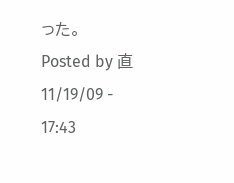った。
Posted by 直 11/19/09 - 17:43